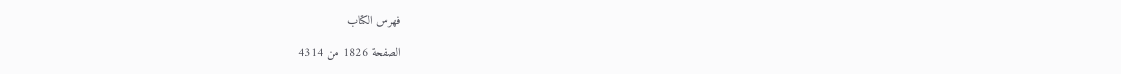فهرس الكتاب

الصفحة 1826 من 4314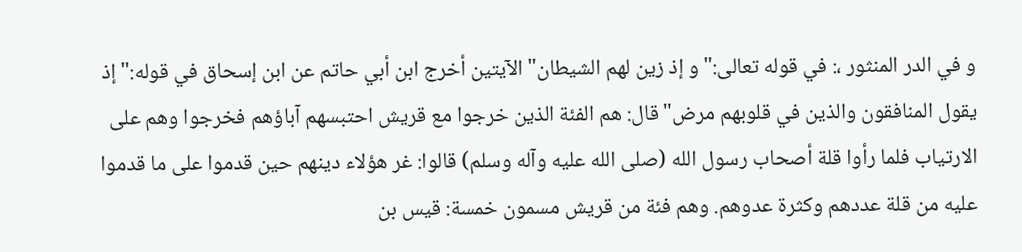و في الدر المنثور ،: في قوله تعالى:"و إذ زين لهم الشيطان"الآيتين أخرج ابن أبي حاتم عن ابن إسحاق في قوله:"إذ يقول المنافقون والذين في قلوبهم مرض"قال: هم الفئة الذين خرجوا مع قريش احتبسهم آباؤهم فخرجوا وهم على الارتياب فلما رأوا قلة أصحاب رسول الله (صلى الله عليه وآله وسلم) قالوا: غر هؤلاء دينهم حين قدموا على ما قدموا عليه من قلة عددهم وكثرة عدوهم. وهم فئة من قريش مسمون خمسة: قيس بن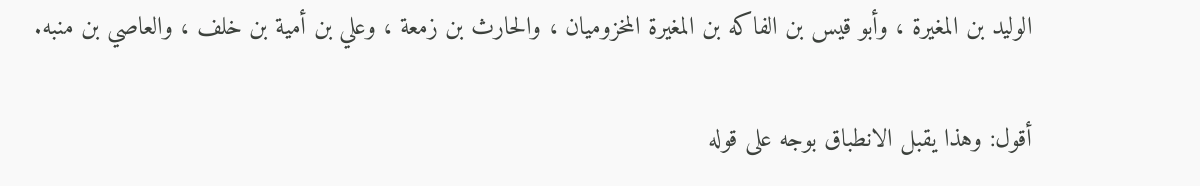الوليد بن المغيرة ، وأبو قيس بن الفاكه بن المغيرة المخزوميان ، والحارث بن زمعة ، وعلي بن أمية بن خلف ، والعاصي بن منبه.

أقول: وهذا يقبل الانطباق بوجه على قوله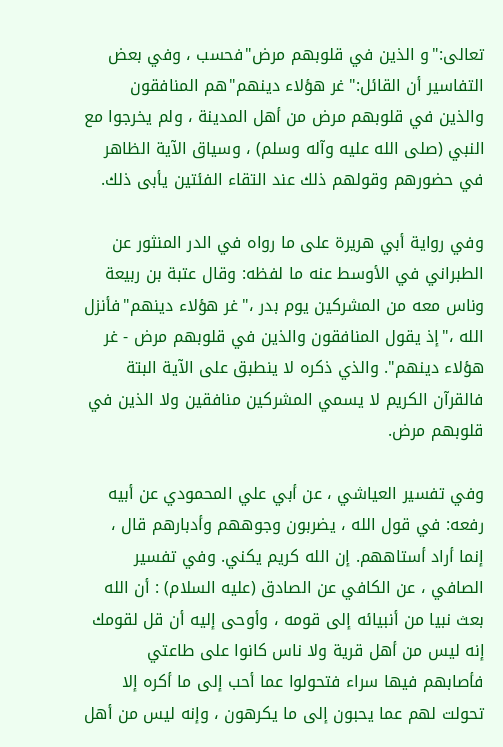تعالى:"و الذين في قلوبهم مرض"فحسب ، وفي بعض التفاسير أن القائل:"غر هؤلاء دينهم"هم المنافقون والذين في قلوبهم مرض من أهل المدينة ، ولم يخرجوا مع النبي (صلى الله عليه وآله وسلم) ، وسياق الآية الظاهر في حضورهم وقولهم ذلك عند التقاء الفئتين يأبى ذلك.

وفي رواية أبي هريرة على ما رواه في الدر المنثور عن الطبراني في الأوسط عنه ما لفظه: وقال عتبة بن ربيعة وناس معه من المشركين يوم بدر ،"غر هؤلاء دينهم"فأنزل الله ،"إذ يقول المنافقون والذين في قلوبهم مرض - غر هؤلاء دينهم". والذي ذكره لا ينطبق على الآية البتة فالقرآن الكريم لا يسمي المشركين منافقين ولا الذين في قلوبهم مرض.

وفي تفسير العياشي ، عن أبي علي المحمودي عن أبيه رفعه: في قول الله ، يضربون وجوههم وأدبارهم قال ، إنما أراد أستاههم. إن الله كريم يكني. وفي تفسير الصافي ، عن الكافي عن الصادق (عليه السلام) : أن الله بعث نبيا من أنبيائه إلى قومه ، وأوحى إليه أن قل لقومك إنه ليس من أهل قرية ولا ناس كانوا على طاعتي فأصابهم فيها سراء فتحولوا عما أحب إلى ما أكره إلا تحولت لهم عما يحبون إلى ما يكرهون ، وإنه ليس من أهل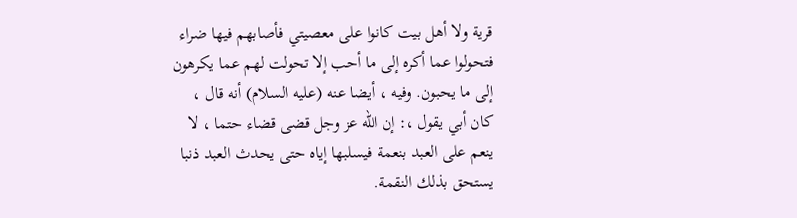قرية ولا أهل بيت كانوا على معصيتي فأصابهم فيها ضراء فتحولوا عما أكره إلى ما أحب إلا تحولت لهم عما يكرهون إلى ما يحبون. وفيه ، أيضا عنه (عليه السلام) أنه قال ، كان أبي يقول ،: إن الله عز وجل قضى قضاء حتما ، لا ينعم على العبد بنعمة فيسلبها إياه حتى يحدث العبد ذنبا يستحق بذلك النقمة.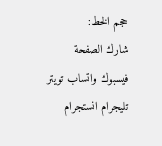حجم الخط:
شارك الصفحة
فيسبوك واتساب تويتر تليجرام انستجرام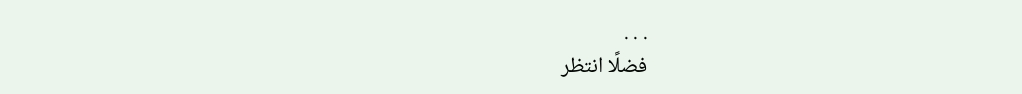. . .
فضلًا انتظر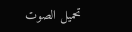تحميل الصوت